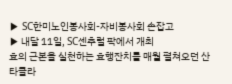▶ SC한미노인봉사회-자비봉사회 손잡고
▶ 내달 11일, SC센추럴 팍에서 개최
효의 근본을 실천하는 효행잔치를 매월 펼쳐오던 산타클라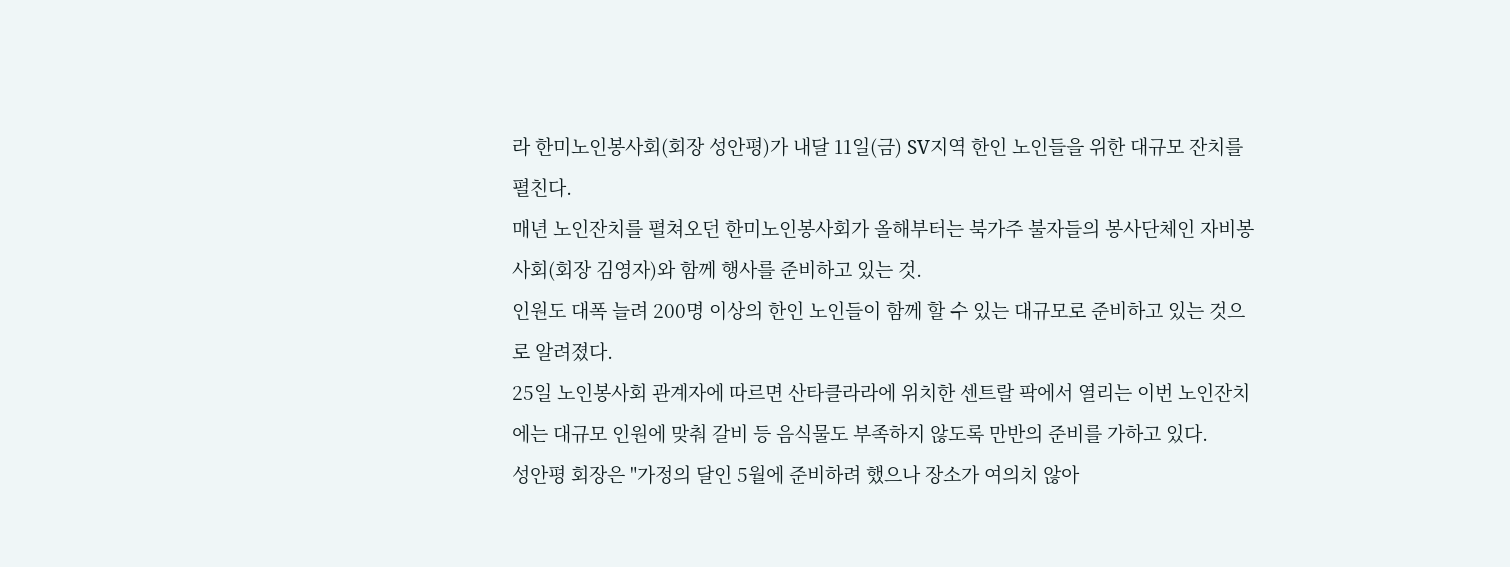라 한미노인봉사회(회장 성안평)가 내달 11일(금) SV지역 한인 노인들을 위한 대규모 잔치를 펼친다.
매년 노인잔치를 펼쳐오던 한미노인봉사회가 올해부터는 북가주 불자들의 봉사단체인 자비봉사회(회장 김영자)와 함께 행사를 준비하고 있는 것.
인원도 대폭 늘려 200명 이상의 한인 노인들이 함께 할 수 있는 대규모로 준비하고 있는 것으로 알려졌다.
25일 노인봉사회 관계자에 따르면 산타클라라에 위치한 센트랄 팍에서 열리는 이번 노인잔치에는 대규모 인원에 맞춰 갈비 등 음식물도 부족하지 않도록 만반의 준비를 가하고 있다.
성안평 회장은 "가정의 달인 5월에 준비하려 했으나 장소가 여의치 않아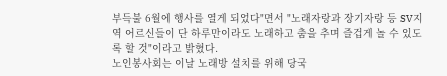부득불 6월에 행사를 열게 되었다"면서 "노래자랑과 장기자랑 등 SV지역 어르신들이 단 하루만이라도 노래하고 춤을 추며 즐겁게 놀 수 있도록 할 것"이라고 밝혔다.
노인봉사회는 이날 노래방 설치를 위해 당국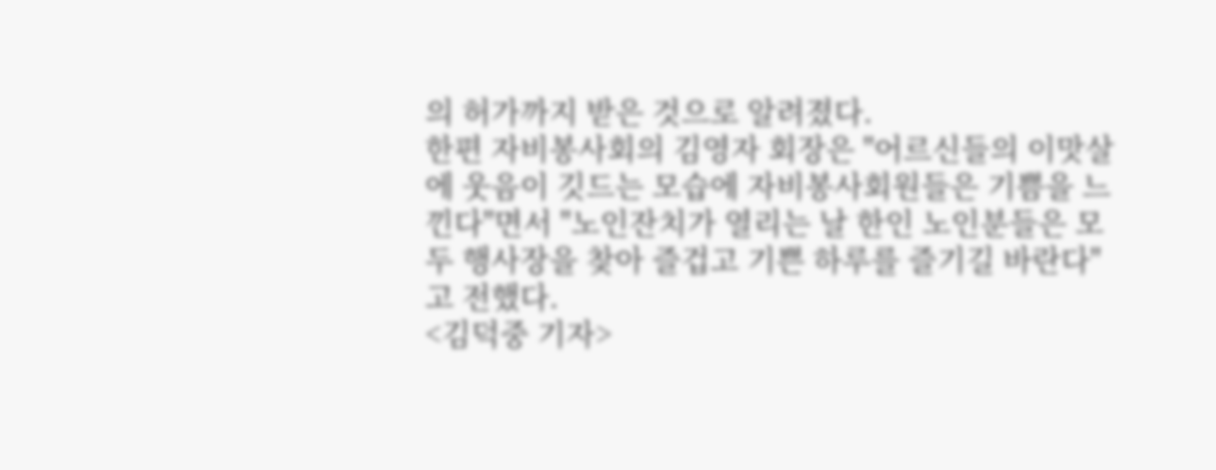의 허가까지 받은 것으로 알려졌다.
한편 자비봉사회의 김영자 회장은 "어르신들의 이맛살에 웃음이 깃드는 모습에 자비봉사회원들은 기쁨을 느낀다"면서 "노인잔치가 열리는 날 한인 노인분들은 모두 행사장을 찾아 즐겁고 기쁜 하루를 즐기길 바란다"고 전했다.
<김덕중 기자>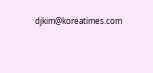djkim@koreatimes.com